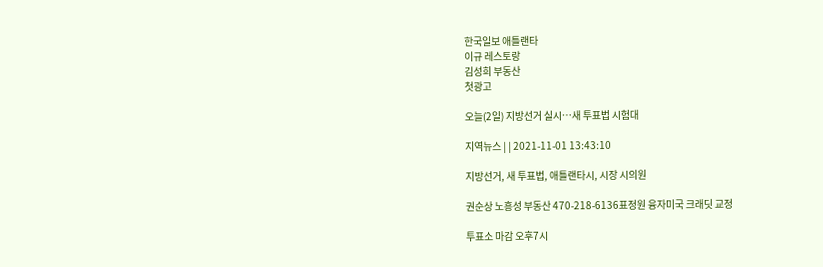한국일보 애틀랜타
이규 레스토랑
김성희 부동산
첫광고

오늘(2일) 지방선거 실시…새 투표법 시험대

지역뉴스 | | 2021-11-01 13:43:10

지방선거, 새 투표법, 애틀랜타시, 시장 시의원

권순상 노흥성 부동산 470-218-6136표정원 융자미국 크래딧 교정

투표소 마감 오후7시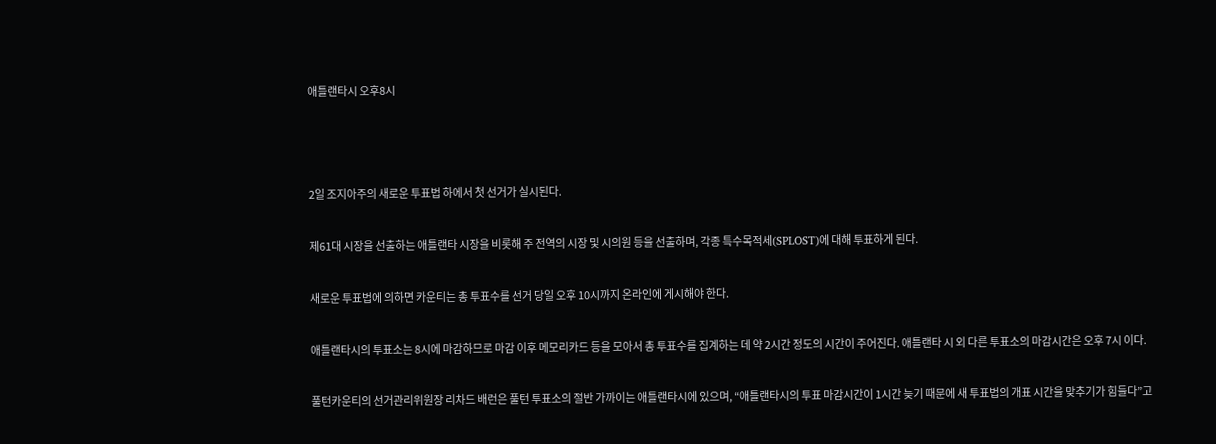애틀랜타시 오후8시



2일 조지아주의 새로운 투표법 하에서 첫 선거가 실시된다.

제61대 시장을 선출하는 애틀랜타 시장을 비롯해 주 전역의 시장 및 시의원 등을 선출하며, 각종 특수목적세(SPLOST)에 대해 투표하게 된다.

새로운 투표법에 의하면 카운티는 총 투표수를 선거 당일 오후 10시까지 온라인에 게시해야 한다.

애틀랜타시의 투표소는 8시에 마감하므로 마감 이후 메모리카드 등을 모아서 총 투표수를 집계하는 데 약 2시간 정도의 시간이 주어진다. 애틀랜타 시 외 다른 투표소의 마감시간은 오후 7시 이다.

풀턴카운티의 선거관리위원장 리차드 배런은 풀턴 투표소의 절반 가까이는 애틀랜타시에 있으며, “애틀랜타시의 투표 마감시간이 1시간 늦기 때문에 새 투표법의 개표 시간을 맞추기가 힘들다”고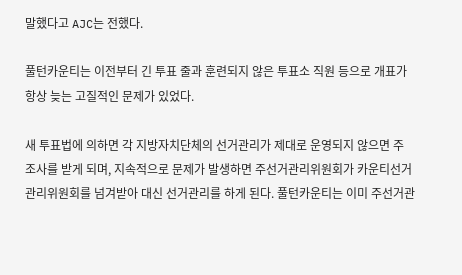말했다고 AJC는 전했다.

풀턴카운티는 이전부터 긴 투표 줄과 훈련되지 않은 투표소 직원 등으로 개표가 항상 늦는 고질적인 문제가 있었다.

새 투표법에 의하면 각 지방자치단체의 선거관리가 제대로 운영되지 않으면 주 조사를 받게 되며, 지속적으로 문제가 발생하면 주선거관리위원회가 카운티선거관리위원회를 넘겨받아 대신 선거관리를 하게 된다. 풀턴카운티는 이미 주선거관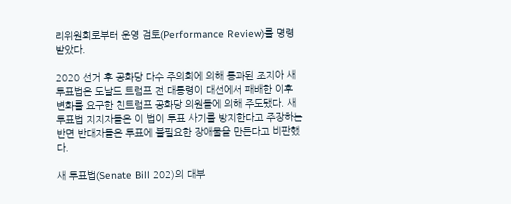리위원회로부터 운영 검토(Performance Review)를 명령 받았다.

2020 선거 후 공화당 다수 주의회에 의해 통과된 조지아 새 투표법은 도날드 트럼프 전 대통령이 대선에서 패배한 이후 변화를 요구한 친트럼프 공화당 의원들에 의해 주도됐다. 새 투표법 지지자들은 이 법이 투표 사기를 방지한다고 주장하는 반면 반대자들은 투표에 불필요한 장애물을 만든다고 비판했다.

새 투표법(Senate Bill 202)의 대부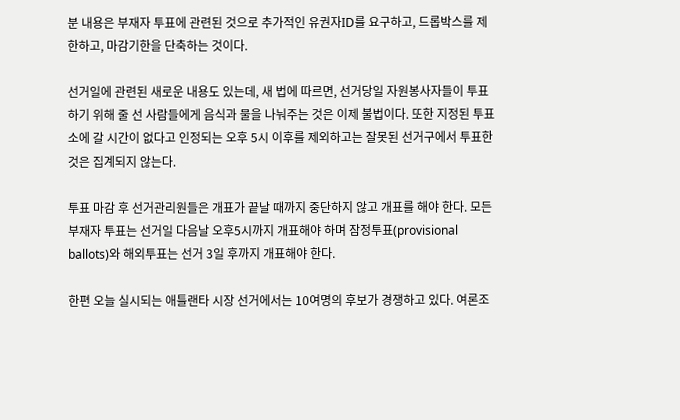분 내용은 부재자 투표에 관련된 것으로 추가적인 유권자ID를 요구하고, 드롭박스를 제한하고, 마감기한을 단축하는 것이다.

선거일에 관련된 새로운 내용도 있는데, 새 법에 따르면, 선거당일 자원봉사자들이 투표하기 위해 줄 선 사람들에게 음식과 물을 나눠주는 것은 이제 불법이다. 또한 지정된 투표소에 갈 시간이 없다고 인정되는 오후 5시 이후를 제외하고는 잘못된 선거구에서 투표한 것은 집계되지 않는다.

투표 마감 후 선거관리원들은 개표가 끝날 때까지 중단하지 않고 개표를 해야 한다. 모든 부재자 투표는 선거일 다음날 오후5시까지 개표해야 하며 잠정투표(provisional ballots)와 해외투표는 선거 3일 후까지 개표해야 한다.

한편 오늘 실시되는 애틀랜타 시장 선거에서는 10여명의 후보가 경쟁하고 있다. 여론조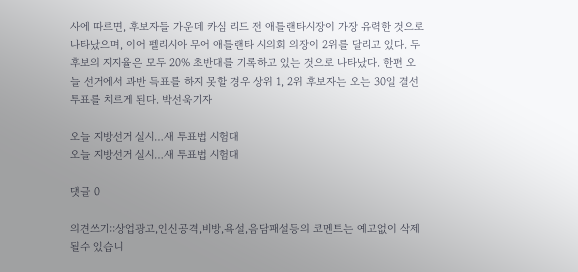사에 따르면, 후보자들 가운데 카심 리드 전 애틀랜타시장이 가장 유력한 것으로 나타났으며, 이어 펠리시아 무어 애틀랜타 시의회 의장이 2위를 달리고 있다. 두 후보의 지지율은 모두 20% 초반대를 기록하고 있는 것으로 나타났다. 한편 오늘 선거에서 과반 득표를 하지 못할 경우 상위 1, 2위 후보자는 오는 30일 결선 투표를 치르게 된다. 박선욱기자

오늘 지방선거 실시…새 투표법 시험대
오늘 지방선거 실시…새 투표법 시험대

댓글 0

의견쓰기::상업광고,인신공격,비방,욕설,음담패설등의 코멘트는 예고없이 삭제될수 있습니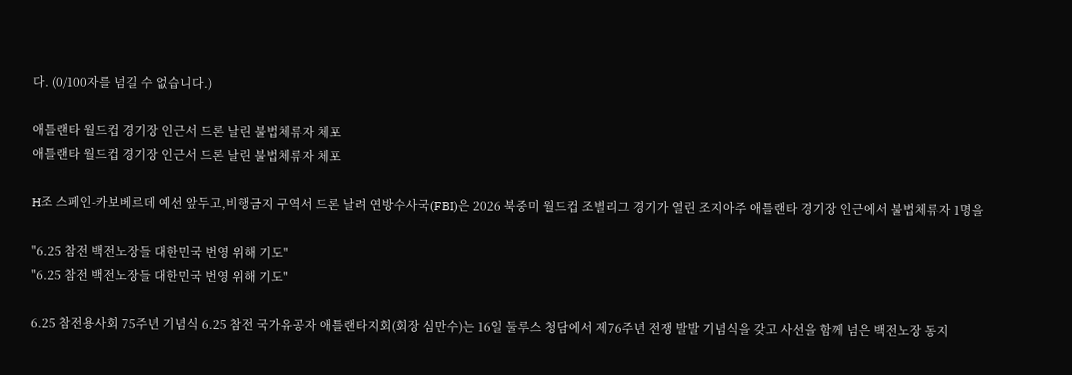다. (0/100자를 넘길 수 없습니다.)

애틀랜타 월드컵 경기장 인근서 드론 날린 불법체류자 체포
애틀랜타 월드컵 경기장 인근서 드론 날린 불법체류자 체포

H조 스페인-카보베르데 예선 앞두고,비행금지 구역서 드론 날려 연방수사국(FBI)은 2026 북중미 월드컵 조별리그 경기가 열린 조지아주 애틀랜타 경기장 인근에서 불법체류자 1명을

"6.25 참전 백전노장들 대한민국 번영 위해 기도"
"6.25 참전 백전노장들 대한민국 번영 위해 기도"

6.25 참전용사회 75주년 기념식 6.25 참전 국가유공자 애틀랜타지회(회장 심만수)는 16일 둘루스 청담에서 제76주년 전쟁 발발 기념식을 갖고 사선을 함께 넘은 백전노장 동지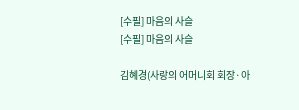[수필] 마음의 사슬
[수필] 마음의 사슬

김혜경(사랑의 어머니회 회장·아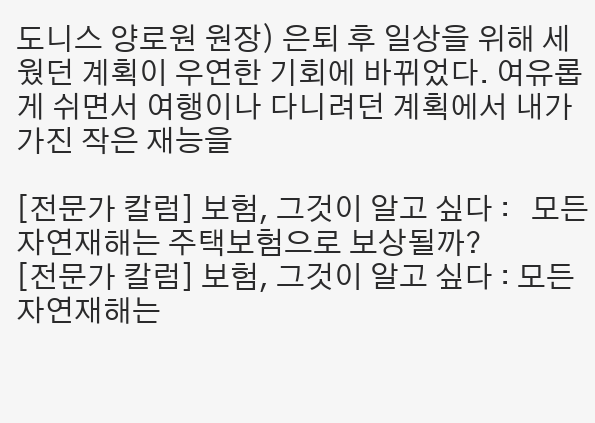도니스 양로원 원장) 은퇴 후 일상을 위해 세웠던 계획이 우연한 기회에 바뀌었다. 여유롭게 쉬면서 여행이나 다니려던 계획에서 내가 가진 작은 재능을

[전문가 칼럼] 보험, 그것이 알고 싶다 :   모든  자연재해는 주택보험으로 보상될까?
[전문가 칼럼] 보험, 그것이 알고 싶다 : 모든  자연재해는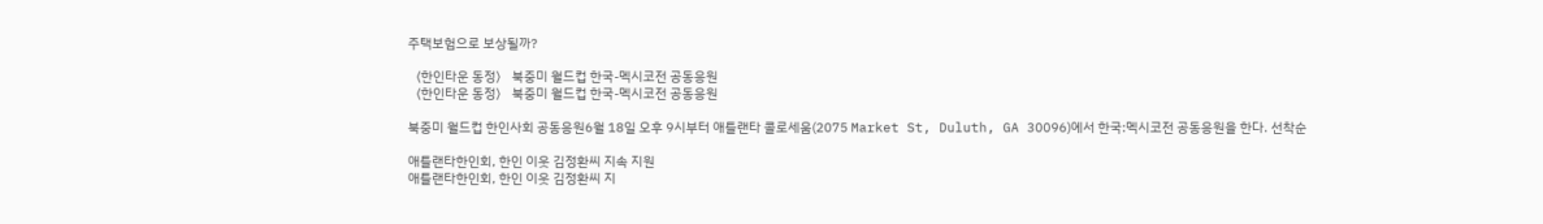주택보험으로 보상될까?

〈한인타운 동정〉 북중미 월드컵 한국-멕시코전 공동응원
〈한인타운 동정〉 북중미 월드컵 한국-멕시코전 공동응원

북중미 월드컵 한인사회 공동응원6월 18일 오후 9시부터 애틀랜타 콜로세움(2075 Market St, Duluth, GA 30096)에서 한국:멕시코전 공동응원을 한다. 선착순

애틀랜타한인회, 한인 이웃 김정환씨 지속 지원
애틀랜타한인회, 한인 이웃 김정환씨 지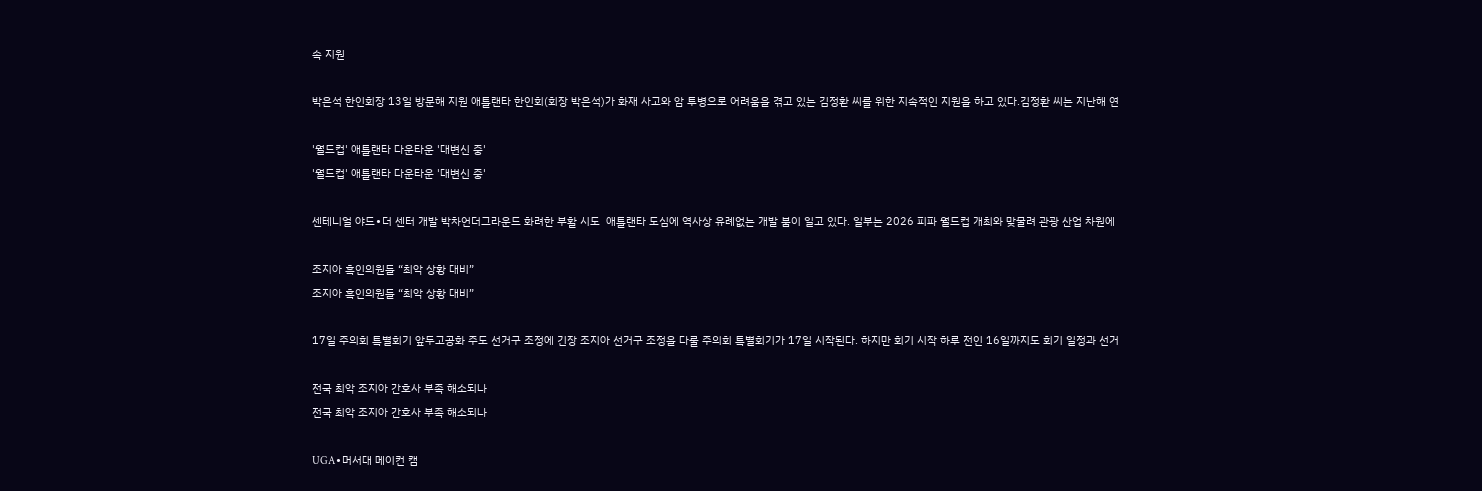속 지원

박은석 한인회장 13일 방문해 지원 애틀랜타 한인회(회장 박은석)가 화재 사고와 암 투병으로 어려움을 겪고 있는 김정환 씨를 위한 지속적인 지원을 하고 있다.김정환 씨는 지난해 연

'월드컵' 애틀랜타 다운타운 '대변신 중'
'월드컵' 애틀랜타 다운타운 '대변신 중'

센테니얼 야드∙더 센터 개발 박차언더그라운드 화려한 부활 시도  애틀랜타 도심에 역사상 유례없는 개발 붐이 일고 있다. 일부는 2026 피파 월드컵 개최와 맞물려 관광 산업 차원에

조지아 흑인의원들 “최악 상황 대비”
조지아 흑인의원들 “최악 상황 대비”

17일 주의회 특별회기 앞두고공화 주도 선거구 조정에 긴장 조지아 선거구 조정을 다룰 주의회 특별회기가 17일 시작된다. 하지만 회기 시작 하루 전인 16일까지도 회기 일정과 선거

전국 최악 조지아 간호사 부족 해소되나
전국 최악 조지아 간호사 부족 해소되나

UGA∙머서대 메이컨 캠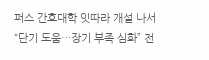퍼스 간호대학 잇따라 개설 나서 “단기 도움…장기 부족 심화” 전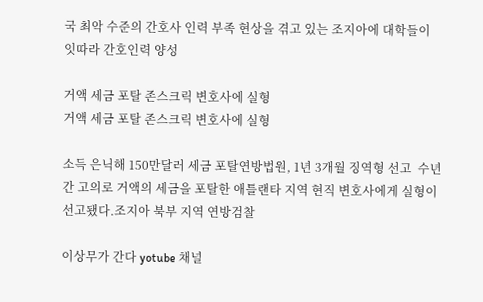국 최악 수준의 간호사 인력 부족 현상을 겪고 있는 조지아에 대학들이 잇따라 간호인력 양성

거액 세금 포탈 존스크릭 변호사에 실형
거액 세금 포탈 존스크릭 변호사에 실형

소득 은닉해 150만달러 세금 포탈연방법원, 1년 3개월 징역형 선고  수년간 고의로 거액의 세금을 포탈한 애틀랜타 지역 현직 변호사에게 실형이 선고됐다.조지아 북부 지역 연방검찰

이상무가 간다 yotube 채널